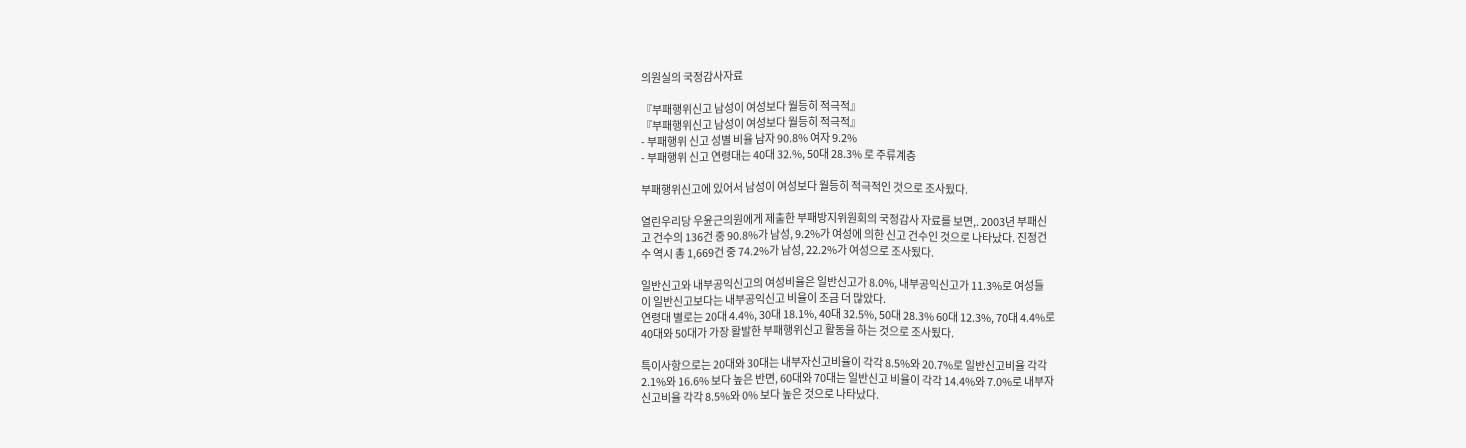의원실의 국정감사자료

『부패행위신고 남성이 여성보다 월등히 적극적』
『부패행위신고 남성이 여성보다 월등히 적극적』
- 부패행위 신고 성별 비율 남자 90.8% 여자 9.2%
- 부패행위 신고 연령대는 40대 32.%, 50대 28.3% 로 주류계층

부패행위신고에 있어서 남성이 여성보다 월등히 적극적인 것으로 조사됬다.

열린우리당 우윤근의원에게 제출한 부패방지위원회의 국정감사 자료를 보면,. 2003년 부패신
고 건수의 136건 중 90.8%가 남성, 9.2%가 여성에 의한 신고 건수인 것으로 나타났다. 진정건
수 역시 총 1,669건 중 74.2%가 남성, 22.2%가 여성으로 조사됬다.

일반신고와 내부공익신고의 여성비율은 일반신고가 8.0%, 내부공익신고가 11.3%로 여성들
이 일반신고보다는 내부공익신고 비율이 조금 더 많았다.
연령대 별로는 20대 4.4%, 30대 18.1%, 40대 32.5%, 50대 28.3% 60대 12.3%, 70대 4.4%로
40대와 50대가 가장 활발한 부패행위신고 활동을 하는 것으로 조사됬다.

특이사항으로는 20대와 30대는 내부자신고비율이 각각 8.5%와 20.7%로 일반신고비율 각각
2.1%와 16.6% 보다 높은 반면, 60대와 70대는 일반신고 비율이 각각 14.4%와 7.0%로 내부자
신고비율 각각 8.5%와 0% 보다 높은 것으로 나타났다.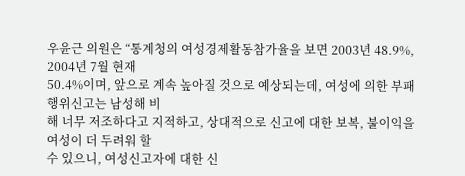우윤근 의원은 “통계청의 여성경제활동참가율을 보면 2003년 48.9%, 2004년 7월 현재
50.4%이며, 앞으로 계속 높아질 것으로 예상되는데, 여성에 의한 부패행위신고는 남성해 비
해 너무 저조하다고 지적하고, 상대적으로 신고에 대한 보복, 불이익을 여성이 더 두려워 할
수 있으니, 여성신고자에 대한 신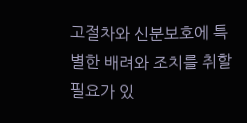고절차와 신분보호에 특별한 배려와 조치를 취할 필요가 있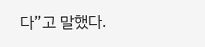다”고 말했다.